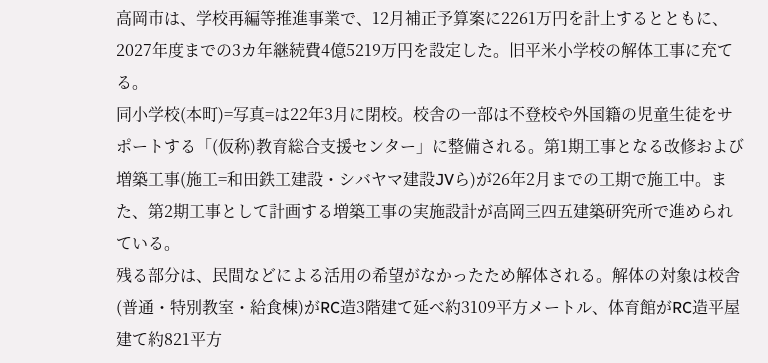高岡市は、学校再編等推進事業で、12月補正予算案に2261万円を計上するとともに、2027年度までの3カ年継続費4億5219万円を設定した。旧平米小学校の解体工事に充てる。
同小学校(本町)=写真=は22年3月に閉校。校舎の一部は不登校や外国籍の児童生徒をサポートする「(仮称)教育総合支援センター」に整備される。第1期工事となる改修および増築工事(施工=和田鉄工建設・シバヤマ建設JVら)が26年2月までの工期で施工中。また、第2期工事として計画する増築工事の実施設計が高岡三四五建築研究所で進められている。
残る部分は、民間などによる活用の希望がなかったため解体される。解体の対象は校舎(普通・特別教室・給食棟)がRC造3階建て延べ約3109平方メートル、体育館がRC造平屋建て約821平方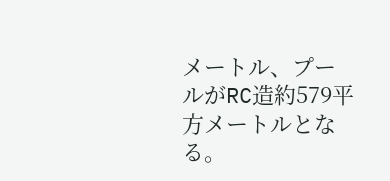メートル、プールがRC造約579平方メートルとなる。